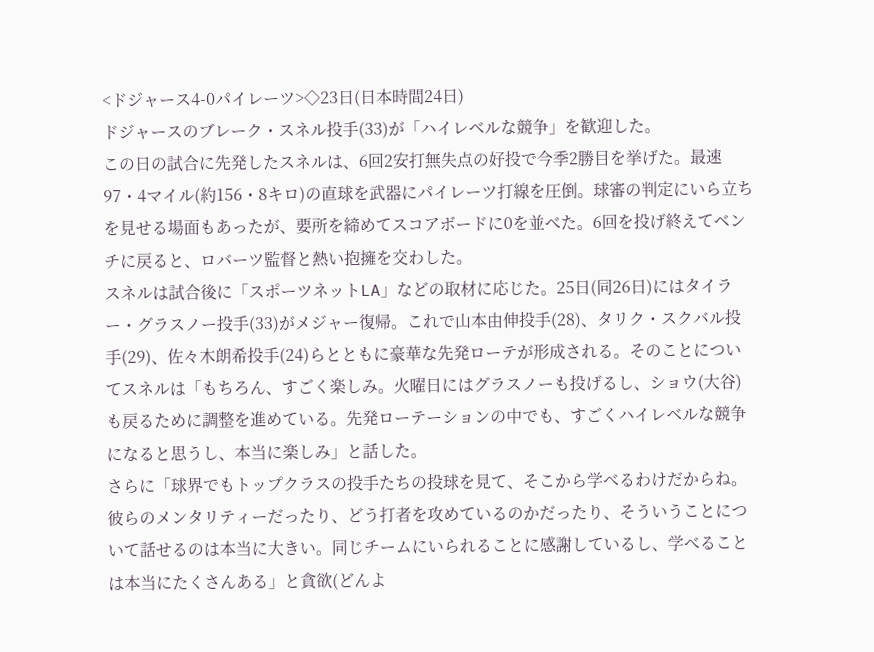<ドジャース4-0パイレーツ>◇23日(日本時間24日)
ドジャースのブレーク・スネル投手(33)が「ハイレベルな競争」を歓迎した。
この日の試合に先発したスネルは、6回2安打無失点の好投で今季2勝目を挙げた。最速97・4マイル(約156・8キロ)の直球を武器にパイレーツ打線を圧倒。球審の判定にいら立ちを見せる場面もあったが、要所を締めてスコアボードに0を並べた。6回を投げ終えてベンチに戻ると、ロバーツ監督と熱い抱擁を交わした。
スネルは試合後に「スポーツネットLA」などの取材に応じた。25日(同26日)にはタイラー・グラスノー投手(33)がメジャー復帰。これで山本由伸投手(28)、タリク・スクバル投手(29)、佐々木朗希投手(24)らとともに豪華な先発ローテが形成される。そのことについてスネルは「もちろん、すごく楽しみ。火曜日にはグラスノーも投げるし、ショウ(大谷)も戻るために調整を進めている。先発ローテーションの中でも、すごくハイレベルな競争になると思うし、本当に楽しみ」と話した。
さらに「球界でもトップクラスの投手たちの投球を見て、そこから学べるわけだからね。彼らのメンタリティーだったり、どう打者を攻めているのかだったり、そういうことについて話せるのは本当に大きい。同じチームにいられることに感謝しているし、学べることは本当にたくさんある」と貪欲(どんよ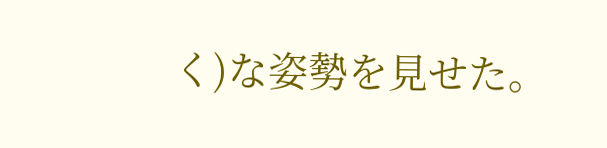く)な姿勢を見せた。